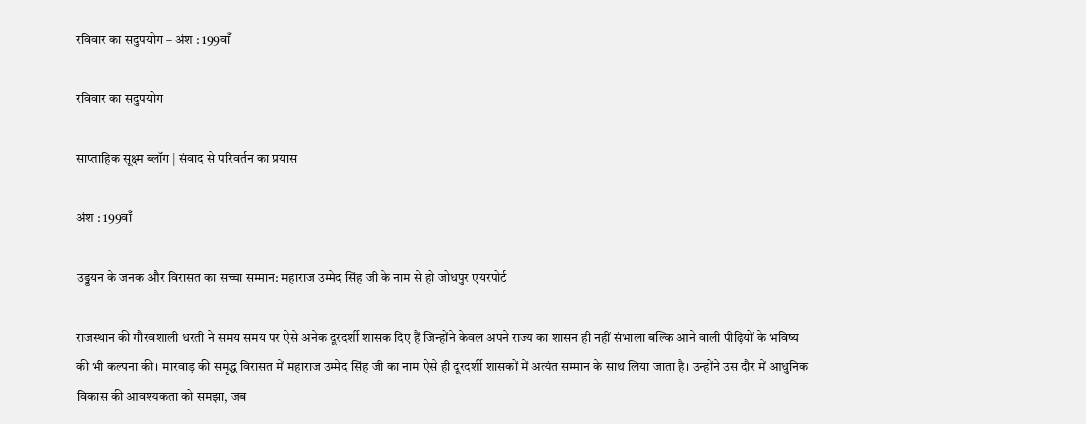रविवार का सदुपयोग – अंश : 199वाँ

रविवार का सदुपयोग

साप्ताहिक सूक्ष्म ब्लॉग | संवाद से परिवर्तन का प्रयास

अंश : 199वाँ

उड्डयन के जनक और विरासत का सच्चा सम्मान: महाराज उम्मेद सिंह जी के नाम से हो जोधपुर एयरपोर्ट

राजस्थान की गौरवशाली धरती ने समय समय पर ऐसे अनेक दूरदर्शी शासक दिए हैं जिन्होंने केवल अपने राज्य का शासन ही नहीं संभाला बल्कि आने वाली पीढ़ियों के भविष्य की भी कल्पना की। मारवाड़ की समृद्ध विरासत में महाराज उम्मेद सिंह जी का नाम ऐसे ही दूरदर्शी शासकों में अत्यंत सम्मान के साथ लिया जाता है। उन्होंने उस दौर में आधुनिक विकास की आवश्यकता को समझा, जब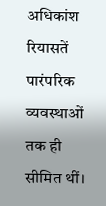अधिकांश रियासतें पारंपरिक व्यवस्थाओं तक ही सीमित थीं।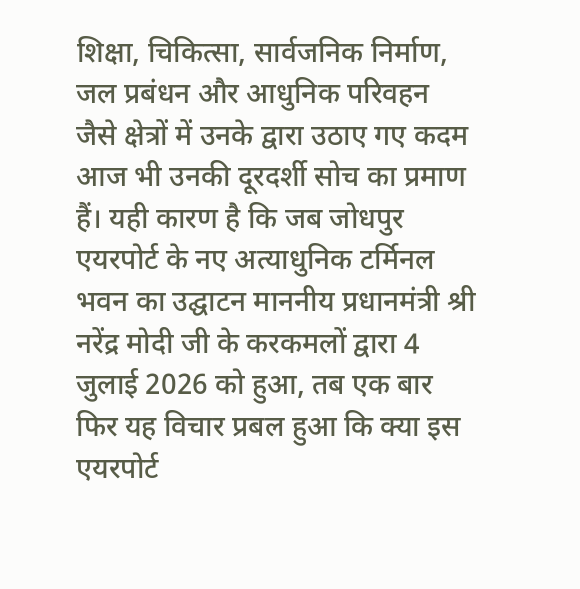शिक्षा, चिकित्सा, सार्वजनिक निर्माण, जल प्रबंधन और आधुनिक परिवहन जैसे क्षेत्रों में उनके द्वारा उठाए गए कदम आज भी उनकी दूरदर्शी सोच का प्रमाण हैं। यही कारण है कि जब जोधपुर एयरपोर्ट के नए अत्याधुनिक टर्मिनल भवन का उद्घाटन माननीय प्रधानमंत्री श्री नरेंद्र मोदी जी के करकमलों द्वारा 4 जुलाई 2026 को हुआ, तब एक बार फिर यह विचार प्रबल हुआ कि क्या इस एयरपोर्ट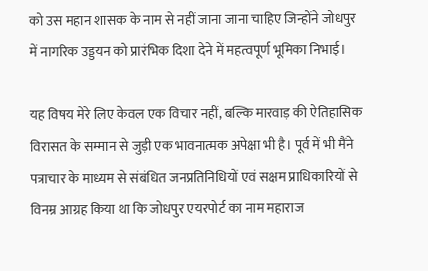को उस महान शासक के नाम से नहीं जाना जाना चाहिए जिन्होंने जोधपुर में नागरिक उड्डयन को प्रारंभिक दिशा देने में महत्वपूर्ण भूमिका निभाई।

यह विषय मेरे लिए केवल एक विचार नहीं, बल्कि मारवाड़ की ऐतिहासिक विरासत के सम्मान से जुड़ी एक भावनात्मक अपेक्षा भी है। पूर्व में भी मैंने पत्राचार के माध्यम से संबंधित जनप्रतिनिधियों एवं सक्षम प्राधिकारियों से विनम्र आग्रह किया था कि जोधपुर एयरपोर्ट का नाम महाराज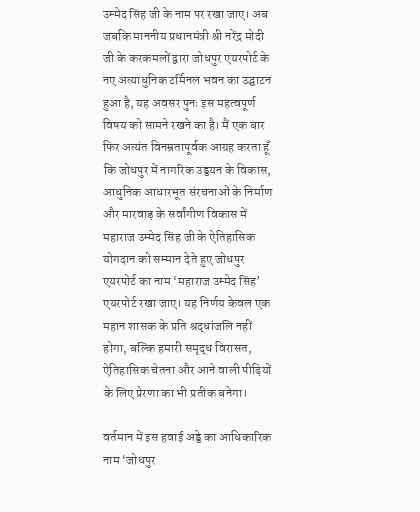उम्मेद सिंह जी के नाम पर रखा जाए। अब जबकि माननीय प्रधानमंत्री श्री नरेंद्र मोदी जी के करकमलों द्वारा जोधपुर एयरपोर्ट के नए अत्याधुनिक टर्मिनल भवन का उद्घाटन हुआ है, यह अवसर पुनः इस महत्वपूर्ण विषय को सामने रखने का है। मैं एक बार फिर अत्यंत विनम्रतापूर्वक आग्रह करता हूँ कि जोधपुर में नागरिक उड्डयन के विकास, आधुनिक आधारभूत संरचनाओं के निर्माण और मारवाड़ के सर्वांगीण विकास में महाराज उम्मेद सिंह जी के ऐतिहासिक योगदान को सम्मान देते हुए जोधपुर एयरपोर्ट का नाम ‘महाराज उम्मेद सिंह’ एयरपोर्ट रखा जाए। यह निर्णय केवल एक महान शासक के प्रति श्रद्धांजलि नहीं होगा, बल्कि हमारी समृद्ध विरासत, ऐतिहासिक चेतना और आने वाली पीढ़ियों के लिए प्रेरणा का भी प्रतीक बनेगा।

वर्तमान में इस हवाई अड्डे का आधिकारिक नाम ‘जोधपुर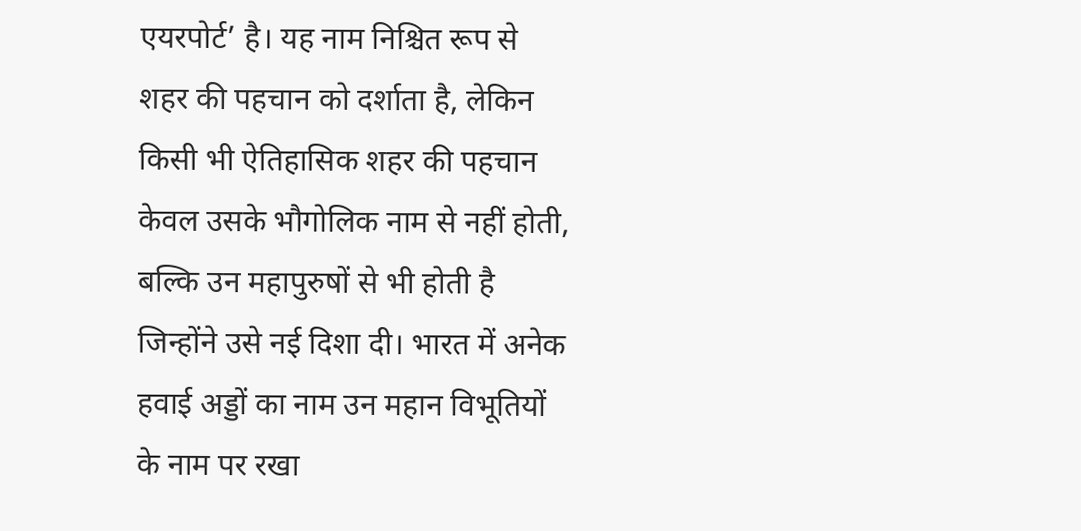एयरपोर्ट’ है। यह नाम निश्चित रूप से शहर की पहचान को दर्शाता है, लेकिन किसी भी ऐतिहासिक शहर की पहचान केवल उसके भौगोलिक नाम से नहीं होती, बल्कि उन महापुरुषों से भी होती है जिन्होंने उसे नई दिशा दी। भारत में अनेक हवाई अड्डों का नाम उन महान विभूतियों के नाम पर रखा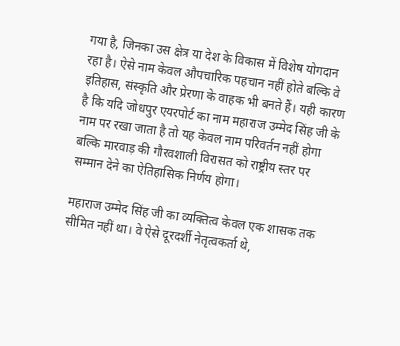गया है, जिनका उस क्षेत्र या देश के विकास में विशेष योगदान रहा है। ऐसे नाम केवल औपचारिक पहचान नहीं होते बल्कि वे इतिहास, संस्कृति और प्रेरणा के वाहक भी बनते हैं। यही कारण है कि यदि जोधपुर एयरपोर्ट का नाम महाराज उम्मेद सिंह जी के नाम पर रखा जाता है तो यह केवल नाम परिवर्तन नहीं होगा बल्कि मारवाड़ की गौरवशाली विरासत को राष्ट्रीय स्तर पर सम्मान देने का ऐतिहासिक निर्णय होगा।

महाराज उम्मेद सिंह जी का व्यक्तित्व केवल एक शासक तक सीमित नहीं था। वे ऐसे दूरदर्शी नेतृत्वकर्ता थे,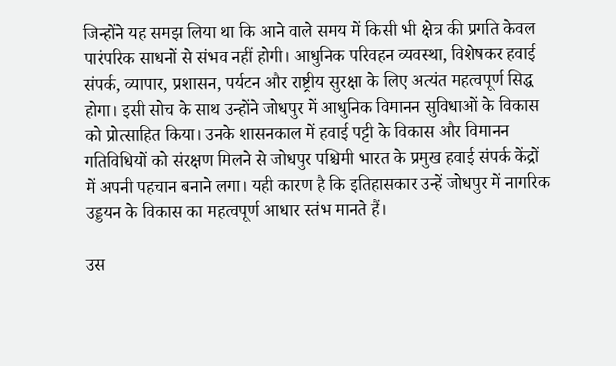जिन्होंने यह समझ लिया था कि आने वाले समय में किसी भी क्षेत्र की प्रगति केवल पारंपरिक साधनों से संभव नहीं होगी। आधुनिक परिवहन व्यवस्था, विशेषकर हवाई संपर्क, व्यापार, प्रशासन, पर्यटन और राष्ट्रीय सुरक्षा के लिए अत्यंत महत्वपूर्ण सिद्ध होगा। इसी सोच के साथ उन्होंने जोधपुर में आधुनिक विमानन सुविधाओं के विकास को प्रोत्साहित किया। उनके शासनकाल में हवाई पट्टी के विकास और विमानन गतिविधियों को संरक्षण मिलने से जोधपुर पश्चिमी भारत के प्रमुख हवाई संपर्क केंद्रों में अपनी पहचान बनाने लगा। यही कारण है कि इतिहासकार उन्हें जोधपुर में नागरिक उड्डयन के विकास का महत्वपूर्ण आधार स्तंभ मानते हैं।

उस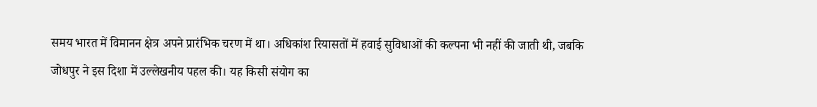समय भारत में विमानन क्षेत्र अपने प्रारंभिक चरण में था। अधिकांश रियासतों में हवाई सुविधाओं की कल्पना भी नहीं की जाती थी, जबकि जोधपुर ने इस दिशा में उल्लेखनीय पहल की। यह किसी संयोग का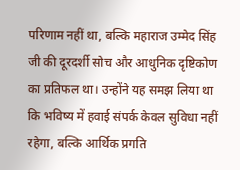परिणाम नहीं था, बल्कि महाराज उम्मेद सिंह जी की दूरदर्शी सोच और आधुनिक दृष्टिकोण का प्रतिफल था। उन्होंने यह समझ लिया था कि भविष्य में हवाई संपर्क केवल सुविधा नहीं रहेगा, बल्कि आर्थिक प्रगति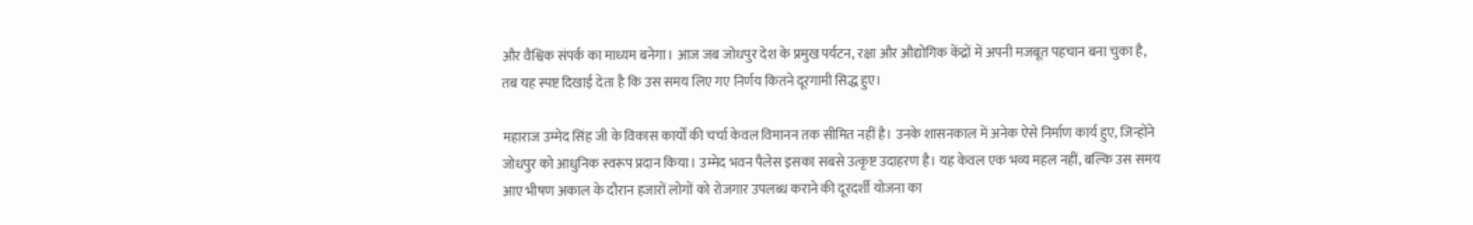और वैश्विक संपर्क का माध्यम बनेगा। आज जब जोधपुर देश के प्रमुख पर्यटन, रक्षा और औद्योगिक केंद्रों में अपनी मजबूत पहचान बना चुका है, तब यह स्पष्ट दिखाई देता है कि उस समय लिए गए निर्णय कितने दूरगामी सिद्ध हुए।

महाराज उम्मेद सिंह जी के विकास कार्यों की चर्चा केवल विमानन तक सीमित नहीं है। उनके शासनकाल में अनेक ऐसे निर्माण कार्य हुए, जिन्होंने जोधपुर को आधुनिक स्वरूप प्रदान किया। उम्मेद भवन पैलेस इसका सबसे उत्कृष्ट उदाहरण है। यह केवल एक भव्य महल नहीं, बल्कि उस समय आए भीषण अकाल के दौरान हजारों लोगों को रोजगार उपलब्ध कराने की दूरदर्शी योजना का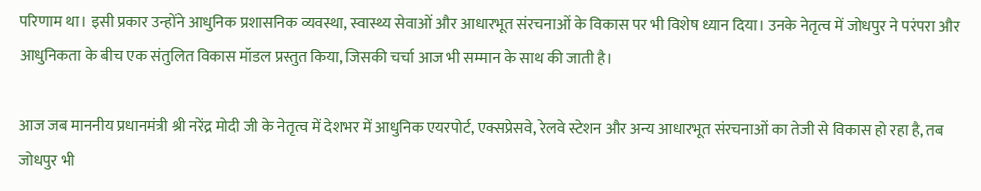परिणाम था। इसी प्रकार उन्होंने आधुनिक प्रशासनिक व्यवस्था, स्वास्थ्य सेवाओं और आधारभूत संरचनाओं के विकास पर भी विशेष ध्यान दिया। उनके नेतृत्व में जोधपुर ने परंपरा और आधुनिकता के बीच एक संतुलित विकास मॉडल प्रस्तुत किया, जिसकी चर्चा आज भी सम्मान के साथ की जाती है।

आज जब माननीय प्रधानमंत्री श्री नरेंद्र मोदी जी के नेतृत्व में देशभर में आधुनिक एयरपोर्ट, एक्सप्रेसवे, रेलवे स्टेशन और अन्य आधारभूत संरचनाओं का तेजी से विकास हो रहा है, तब जोधपुर भी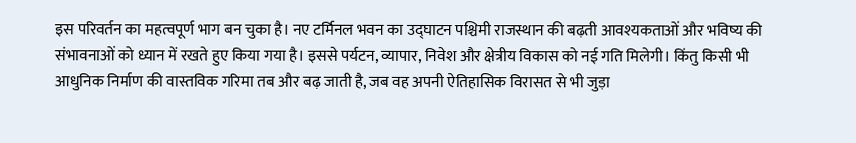इस परिवर्तन का महत्वपूर्ण भाग बन चुका है। नए टर्मिनल भवन का उद्घाटन पश्चिमी राजस्थान की बढ़ती आवश्यकताओं और भविष्य की संभावनाओं को ध्यान में रखते हुए किया गया है। इससे पर्यटन, व्यापार, निवेश और क्षेत्रीय विकास को नई गति मिलेगी। किंतु किसी भी आधुनिक निर्माण की वास्तविक गरिमा तब और बढ़ जाती है, जब वह अपनी ऐतिहासिक विरासत से भी जुड़ा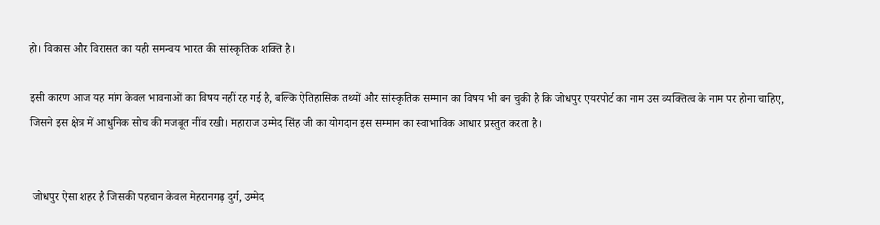हो। विकास और विरासत का यही समन्वय भारत की सांस्कृतिक शक्ति है।

इसी कारण आज यह मांग केवल भावनाओं का विषय नहीं रह गई है, बल्कि ऐतिहासिक तथ्यों और सांस्कृतिक सम्मान का विषय भी बन चुकी है कि जोधपुर एयरपोर्ट का नाम उस व्यक्तित्व के नाम पर होना चाहिए, जिसने इस क्षेत्र में आधुनिक सोच की मजबूत नींव रखी। महाराज उम्मेद सिंह जी का योगदान इस सम्मान का स्वाभाविक आधार प्रस्तुत करता है।


 जोधपुर ऐसा शहर है जिसकी पहचान केवल मेहरानगढ़ दुर्ग, उम्मेद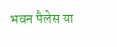भवन पैलेस या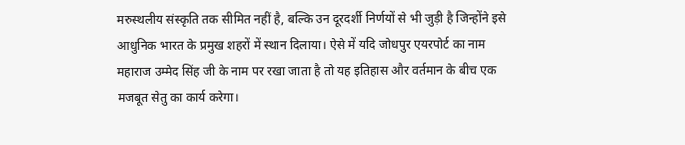मरुस्थलीय संस्कृति तक सीमित नहीं है, बल्कि उन दूरदर्शी निर्णयों से भी जुड़ी है जिन्होंने इसे आधुनिक भारत के प्रमुख शहरों में स्थान दिलाया। ऐसे में यदि जोधपुर एयरपोर्ट का नाम महाराज उम्मेद सिंह जी के नाम पर रखा जाता है तो यह इतिहास और वर्तमान के बीच एक मजबूत सेतु का कार्य करेगा।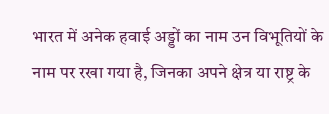भारत में अनेक हवाई अड्डों का नाम उन विभूतियों के नाम पर रखा गया है, जिनका अपने क्षेत्र या राष्ट्र के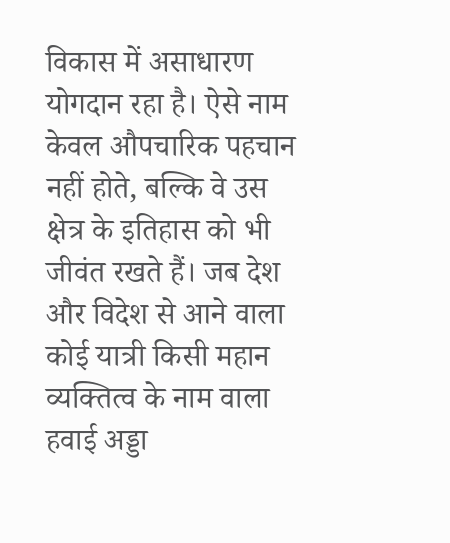विकास में असाधारण योगदान रहा है। ऐसे नाम केवल औपचारिक पहचान नहीं होते, बल्कि वे उस क्षेत्र के इतिहास को भी जीवंत रखते हैं। जब देश और विदेश से आने वाला कोई यात्री किसी महान व्यक्तित्व के नाम वाला हवाई अड्डा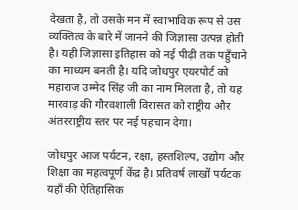देखता है, तो उसके मन में स्वाभाविक रूप से उस व्यक्तित्व के बारे में जानने की जिज्ञासा उत्पन्न होती है। यही जिज्ञासा इतिहास को नई पीढ़ी तक पहुँचाने का माध्यम बनती है। यदि जोधपुर एयरपोर्ट को महाराज उम्मेद सिंह जी का नाम मिलता है, तो यह मारवाड़ की गौरवशाली विरासत को राष्ट्रीय और अंतरराष्ट्रीय स्तर पर नई पहचान देगा।

जोधपुर आज पर्यटन, रक्षा, हस्तशिल्प, उद्योग और शिक्षा का महत्वपूर्ण केंद्र है। प्रतिवर्ष लाखों पर्यटक यहाँ की ऐतिहासिक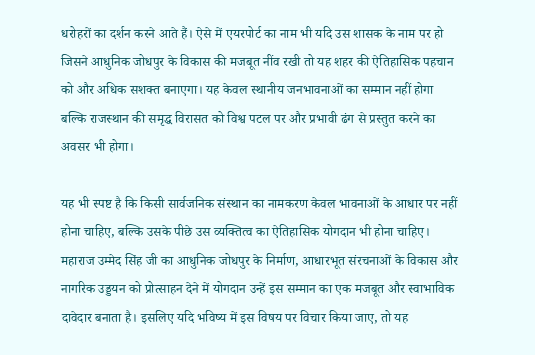धरोहरों का दर्शन करने आते हैं। ऐसे में एयरपोर्ट का नाम भी यदि उस शासक के नाम पर हो जिसने आधुनिक जोधपुर के विकास की मजबूत नींव रखी तो यह शहर की ऐतिहासिक पहचान को और अधिक सशक्त बनाएगा। यह केवल स्थानीय जनभावनाओं का सम्मान नहीं होगा बल्कि राजस्थान की समृद्ध विरासत को विश्व पटल पर और प्रभावी ढंग से प्रस्तुत करने का अवसर भी होगा।

यह भी स्पष्ट है कि किसी सार्वजनिक संस्थान का नामकरण केवल भावनाओं के आधार पर नहीं होना चाहिए, बल्कि उसके पीछे उस व्यक्तित्व का ऐतिहासिक योगदान भी होना चाहिए। महाराज उम्मेद सिंह जी का आधुनिक जोधपुर के निर्माण, आधारभूत संरचनाओं के विकास और नागरिक उड्डयन को प्रोत्साहन देने में योगदान उन्हें इस सम्मान का एक मजबूत और स्वाभाविक दावेदार बनाता है। इसलिए यदि भविष्य में इस विषय पर विचार किया जाए, तो यह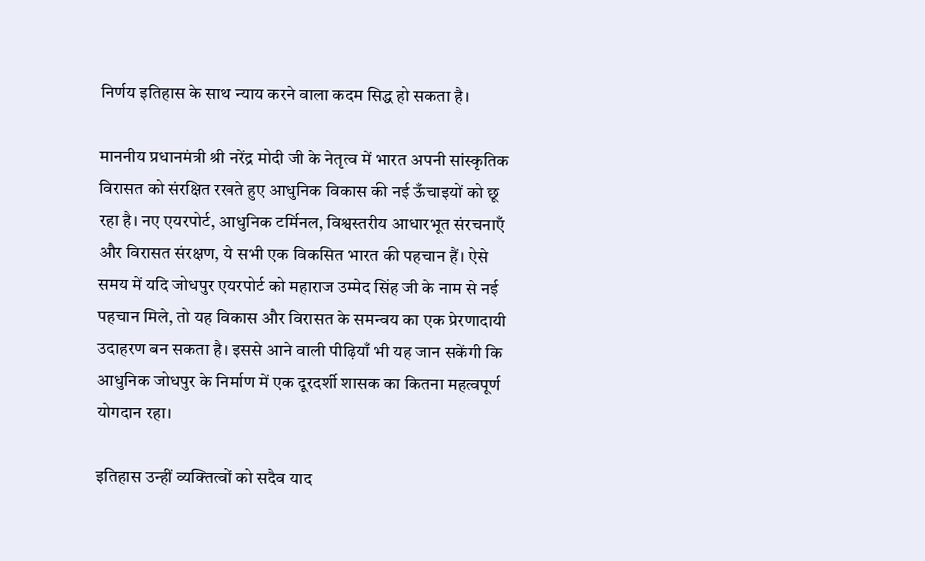निर्णय इतिहास के साथ न्याय करने वाला कदम सिद्ध हो सकता है।

माननीय प्रधानमंत्री श्री नरेंद्र मोदी जी के नेतृत्व में भारत अपनी सांस्कृतिक विरासत को संरक्षित रखते हुए आधुनिक विकास की नई ऊँचाइयों को छू रहा है। नए एयरपोर्ट, आधुनिक टर्मिनल, विश्वस्तरीय आधारभूत संरचनाएँ और विरासत संरक्षण, ये सभी एक विकसित भारत की पहचान हैं। ऐसे समय में यदि जोधपुर एयरपोर्ट को महाराज उम्मेद सिंह जी के नाम से नई पहचान मिले, तो यह विकास और विरासत के समन्वय का एक प्रेरणादायी उदाहरण बन सकता है। इससे आने वाली पीढ़ियाँ भी यह जान सकेंगी कि आधुनिक जोधपुर के निर्माण में एक दूरदर्शी शासक का कितना महत्वपूर्ण योगदान रहा।

इतिहास उन्हीं व्यक्तित्वों को सदैव याद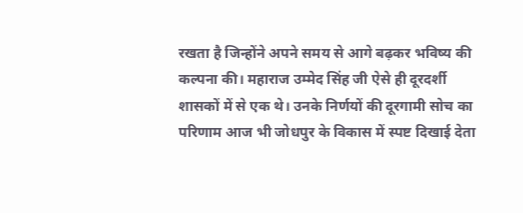रखता है जिन्होंने अपने समय से आगे बढ़कर भविष्य की कल्पना की। महाराज उम्मेद सिंह जी ऐसे ही दूरदर्शी शासकों में से एक थे। उनके निर्णयों की दूरगामी सोच का परिणाम आज भी जोधपुर के विकास में स्पष्ट दिखाई देता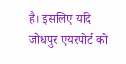है। इसलिए यदि जोधपुर एयरपोर्ट को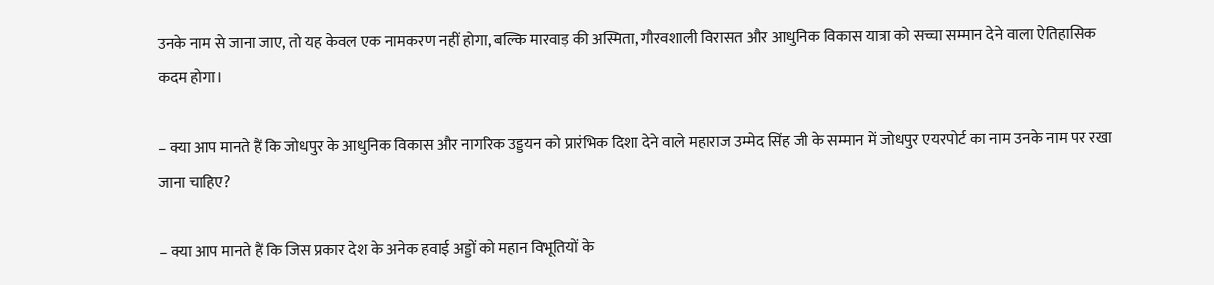उनके नाम से जाना जाए, तो यह केवल एक नामकरण नहीं होगा, बल्कि मारवाड़ की अस्मिता, गौरवशाली विरासत और आधुनिक विकास यात्रा को सच्चा सम्मान देने वाला ऐतिहासिक कदम होगा।

– क्या आप मानते हैं कि जोधपुर के आधुनिक विकास और नागरिक उड्डयन को प्रारंभिक दिशा देने वाले महाराज उम्मेद सिंह जी के सम्मान में जोधपुर एयरपोर्ट का नाम उनके नाम पर रखा जाना चाहिए?

– क्या आप मानते हैं कि जिस प्रकार देश के अनेक हवाई अड्डों को महान विभूतियों के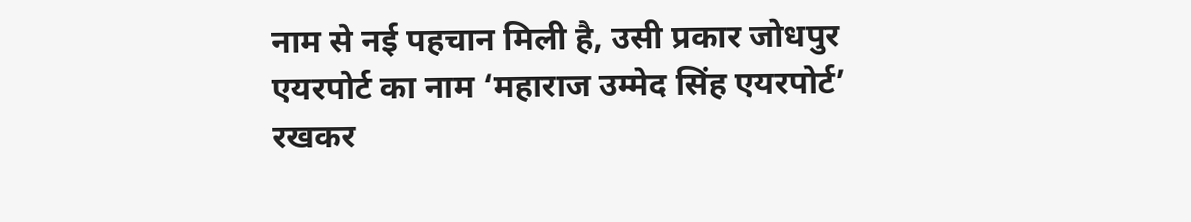नाम से नई पहचान मिली है, उसी प्रकार जोधपुर एयरपोर्ट का नाम ‘महाराज उम्मेद सिंह एयरपोर्ट’ रखकर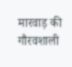मारवाड़ की गौरवशाली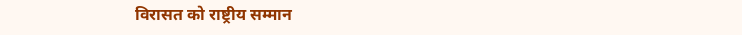विरासत को राष्ट्रीय सम्मान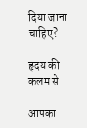दिया जाना चाहिए?

हृदय की कलम से

आपका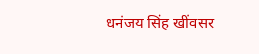धनंजय सिंह खींवसर